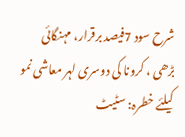شرح سود 7فیصد برقرار، مہنگائی بڑھی ، کرونا کی دوسری لہر معاشی نمو کیلئے خطرہ: سٹیٹ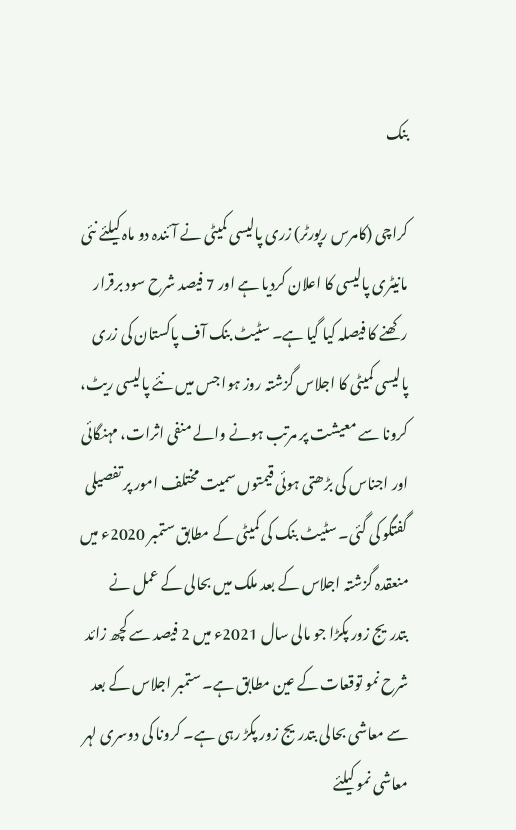بنک

کراچی (کامرس رپورٹر) زری پالیسی کمیٹی نے آئندہ دو ماہ کیلئے نئی مانیٹری پالیسی کا اعلان کردیا ہے اور 7 فیصد شرح سود برقرار رکھنے کا فیصلہ کیا گیا ہے۔ سٹیٹ بنک آف پاکستان کی زری پالیسی کمیٹی کا اجلاس گزشتہ روز ہوا جس میں نئے پالیسی ریٹ، کرونا سے معیشت پر مرتب ہونے والے منفی اثرات، مہنگائی اور اجناس کی بڑھتی ہوئی قیمتوں سمیت مختلف امور پر تفصیلی گفتگو کی گئی۔ سٹیٹ بنک کی کمیٹی کے مطابق ستمبر 2020ء میں منعقدہ گزشتہ اجلاس کے بعد ملک میں بحالی کے عمل نے بتدریج زور پکڑا جو مالی سال 2021ء میں 2 فیصد سے کچھ زائد شرح نمو توقعات کے عین مطابق ہے۔ ستمبر اجلاس کے بعد سے معاشی بحالی بتدریج زور پکڑ رہی ہے۔ کرونا کی دوسری لہر معاشی نمو کیلئے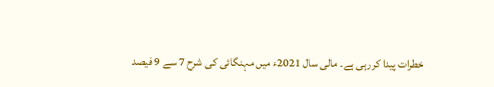خطرات پیدا کررہی ہے۔ مالی سال 2021ء میں مہنگائی کی شرح 7 سے 9 فیصد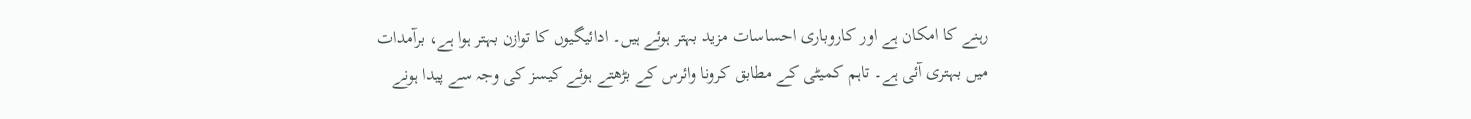رہنے کا امکان ہے اور کاروباری احساسات مزید بہتر ہوئے ہیں۔ ادائیگیوں کا توازن بہتر ہوا ہے، برآمدات میں بہتری آئی ہے۔ تاہم کمیٹی کے مطابق کرونا وائرس کے بڑھتے ہوئے کیسز کی وجہ سے پیدا ہونے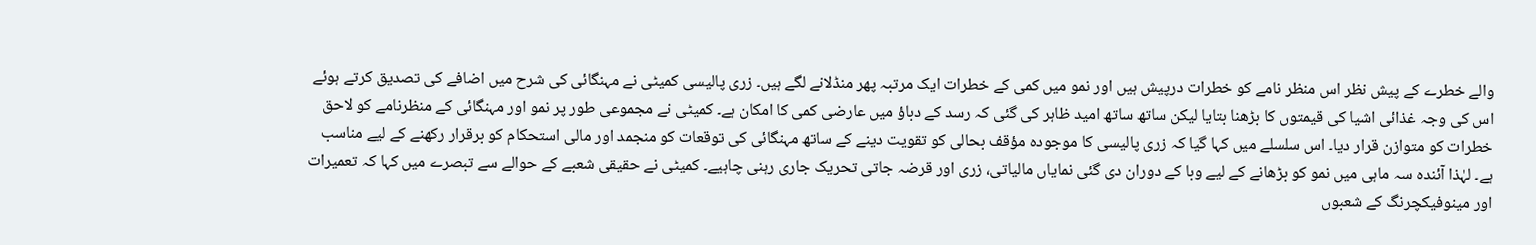والے خطرے کے پیش نظر اس منظر نامے کو خطرات درپیش ہیں اور نمو میں کمی کے خطرات ایک مرتبہ پھر منڈلانے لگے ہیں۔ زری پالیسی کمیٹی نے مہنگائی کی شرح میں اضافے کی تصدیق کرتے ہوئے اس کی وجہ غذائی اشیا کی قیمتوں کا بڑھنا بتایا لیکن ساتھ ساتھ امید ظاہر کی گئی کہ رسد کے دباؤ میں عارضی کمی کا امکان ہے۔ کمیٹی نے مجموعی طور پر نمو اور مہنگائی کے منظرنامے کو لاحق خطرات کو متوازن قرار دیا۔ اس سلسلے میں کہا گیا کہ زری پالیسی کا موجودہ مؤقف بحالی کو تقویت دینے کے ساتھ مہنگائی کی توقعات کو منجمد اور مالی استحکام کو برقرار رکھنے کے لیے مناسب ہے۔ لہٰذا آئندہ سہ ماہی میں نمو کو بڑھانے کے لیے وبا کے دوران دی گئی نمایاں مالیاتی، زری اور قرضہ جاتی تحریک جاری رہنی چاہیے۔ کمیٹی نے حقیقی شعبے کے حوالے سے تبصرے میں کہا کہ تعمیرات اور مینوفیکچرنگ کے شعبوں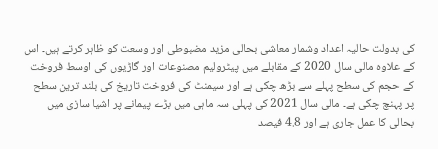کی بدولت حالیہ اعداد وشمار معاشی بحالی مزید مضبوطی اور وسعت کو ظاہر کرتے ہیں۔ اس کے علاوہ مالی سال 2020 کے مقابلے میں پیٹرولیم مصنوعات اور گاڑیوں کی اوسط فروخت کے حجم کی سطح پہلے سے بڑھ چکی ہے اور سیمنٹ کی فروخت تاریخ کی بلند ترین سطح پر پہنچ چکی ہے۔ مالی سال 2021 کی پہلی سہ ماہی میں بڑے پیمانے پر اشیا سازی میں بحالی کا عمل جاری ہے اور 4.8 فیصد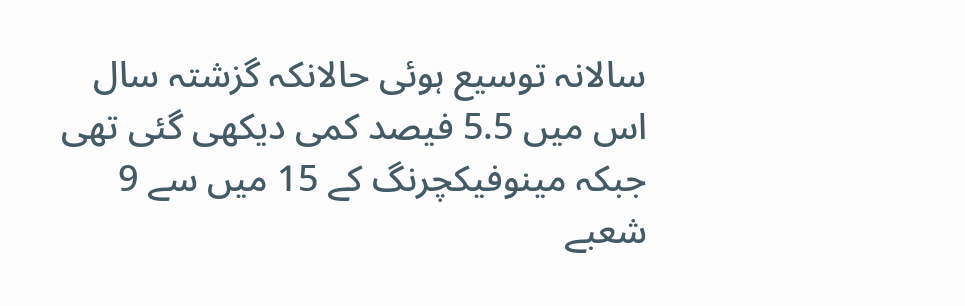سالانہ توسیع ہوئی حالانکہ گزشتہ سال اس میں 5.5 فیصد کمی دیکھی گئی تھی جبکہ مینوفیکچرنگ کے 15 میں سے 9 شعبے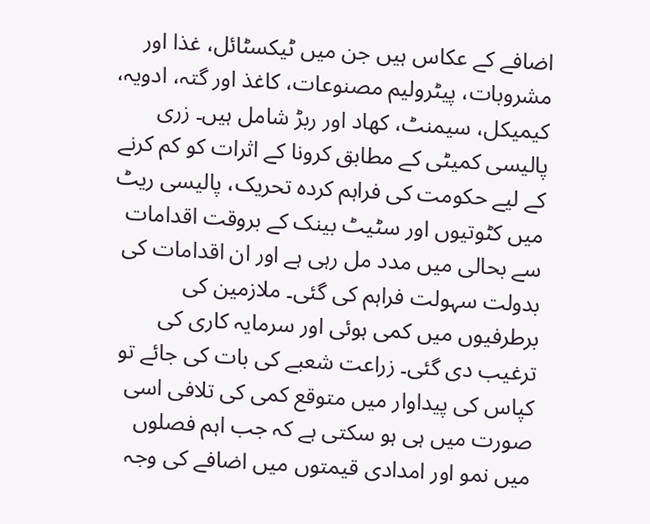اضافے کے عکاس ہیں جن میں ٹیکسٹائل، غذا اور مشروبات، پیٹرولیم مصنوعات، کاغذ اور گتہ، ادویہ، کیمیکل، سیمنٹ، کھاد اور ربڑ شامل ہیں۔ زری پالیسی کمیٹی کے مطابق کرونا کے اثرات کو کم کرنے کے لیے حکومت کی فراہم کردہ تحریک، پالیسی ریٹ میں کٹوتیوں اور سٹیٹ بینک کے بروقت اقدامات سے بحالی میں مدد مل رہی ہے اور ان اقدامات کی بدولت سہولت فراہم کی گئی۔ ملازمین کی برطرفیوں میں کمی ہوئی اور سرمایہ کاری کی ترغیب دی گئی۔ زراعت شعبے کی بات کی جائے تو کپاس کی پیداوار میں متوقع کمی کی تلافی اسی صورت میں ہی ہو سکتی ہے کہ جب اہم فصلوں میں نمو اور امدادی قیمتوں میں اضافے کی وجہ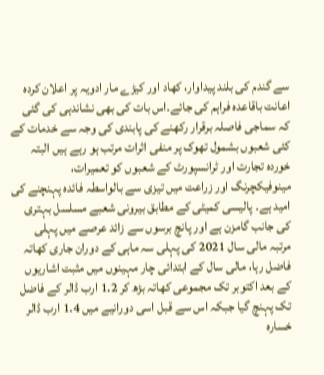سے گندم کی بلند پیداوار، کھاد اور کیڑے مار ادویہ پر اعلان کردہ اعانت باقاعدہ فراہم کی جائے۔اس بات کی بھی نشاندہی کی گئی کہ سماجی فاصلہ برقرار رکھنے کی پابندی کی وجہ سے خدمات کے کئی شعبوں بشمول تھوک پر منفی اثرات مرتب ہو رہے ہیں البتہ خوردہ تجارت اور ٹرانسپورٹ کے شعبوں کو تعمیرات، مینوفیکچرنگ اور زراعت میں تیزی سے بالواسطہ فائدہ پہنچنے کی امید ہے۔ پالیسی کمیٹی کے مطابق بیرونی شعبے مسلسل بہتری کی جانب گامزن ہے اور پانچ برسوں سے زائد عرصے میں پہلی مرتبہ مالی سال 2021 کی پہلی سہ ماہی کے دوران جاری کھاتہ فاضل رہا، مالی سال کے ابتدائی چار مہینوں میں مثبت اشاریوں کے بعد اکتوبر تک مجموعی کھاتہ بڑھ کر 1.2 ارب ڈالر کے فاضل تک پہنچ گیا جبکہ اس سے قبل اسی دورانیے میں 1.4 ارب ڈالر خسارہ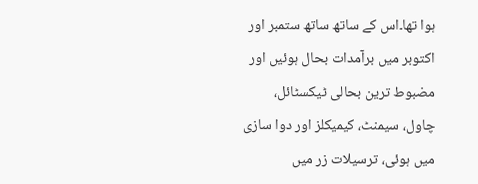ہوا تھا۔اس کے ساتھ ساتھ ستمبر اور اکتوبر میں برآمدات بحال ہوئیں اور مضبوط ترین بحالی ٹیکسٹائل، چاول، سیمنٹ، کیمیکلز اور دوا سازی میں ہوئی، ترسیلات زر میں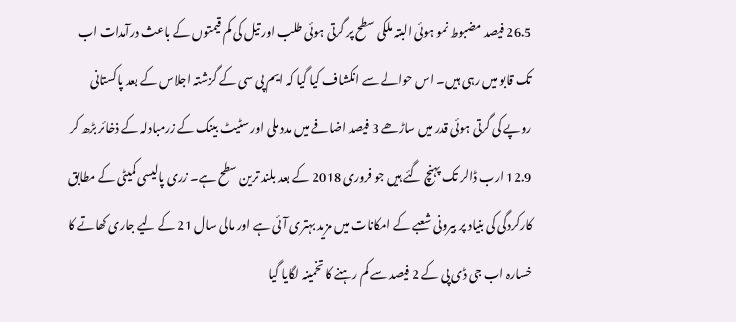26.5 فیصد مضبوط نمو ہوئی البتہ ملکی سطح پر گرتی ہوئی طلب اور تیل کی کم قیمتوں کے باعث درآمدات اب تک قابو میں رہی ہیں۔ اس حوالے سے انکشاف کیا گیا کہ ایم پی سی کے گزشتہ اجلاس کے بعد پاکستانی روپے کی گرتی ہوئی قدر میں ساڑھے 3 فیصد اضافے میں مدد ملی اور سٹیٹ بینک کے زرمبادلہ کے ذخائر بڑھ کر 12.9 ارب ڈالر تک پہنچ گئے ہیں جو فروری 2018 کے بعد بلند ترین سطح ہے۔ زری پالیسی کمیٹی کے مطابق کارکردگی کی بنیاد پر بیرونی شعبے کے امکانات میں مزید بہتری آئی ہے اور مالی سال 21 کے لیے جاری کھاتے کا خسارہ اب جی ڈی پی کے 2 فیصد سے کم رہنے کا تخمینہ لگایا گیا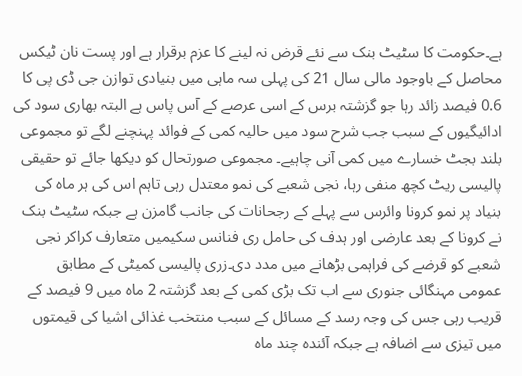ہے۔حکومت کا سٹیٹ بنک سے نئے قرض نہ لینے کا عزم برقرار ہے اور پست نان ٹیکس محاصل کے باوجود مالی سال 21 کی پہلی سہ ماہی میں بنیادی توازن جی ڈی پی کا 0.6 فیصد زائد رہا جو گزشتہ برس کے اسی عرصے کے آس پاس ہے البتہ بھاری سود کی ادائیگیوں کے سبب جب شرح سود میں حالیہ کمی کے فوائد پہنچنے لگے تو مجموعی بلند بجٹ خسارے میں کمی آنی چاہیے۔ مجموعی صورتحال کو دیکھا جائے تو حقیقی پالیسی ریٹ کچھ منفی رہا، نجی شعبے کی نمو معتدل رہی تاہم اس کی ہر ماہ کی بنیاد پر نمو کرونا وائرس سے پہلے کے رجحانات کی جانب گامزن ہے جبکہ سٹیٹ بنک نے کرونا کے بعد عارضی اور ہدف کی حامل ری فنانس سکیمیں متعارف کراکر نجی شعبے کو قرضے کی فراہمی بڑھانے میں مدد دی۔زری پالیسی کمیٹی کے مطابق عمومی مہنگائی جنوری سے اب تک بڑی کمی کے بعد گزشتہ 2 ماہ میں 9 فیصد کے قریب رہی جس کی وجہ رسد کے مسائل کے سبب منتخب غذائی اشیا کی قیمتوں میں تیزی سے اضافہ ہے جبکہ آئندہ چند ماہ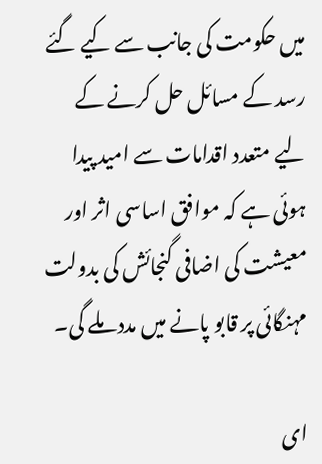میں حکومت کی جانب سے کیے گئے رسد کے مسائل حل کرنے کے لیے متعدد اقدامات سے امید پیدا ہوئی ہے کہ موافق اساسی اثر اور معیشت کی اضافی گنجائش کی بدولت مہنگائی پر قابو پانے میں مدد ملے گی۔

ای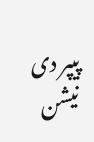پیپر دی نیشن